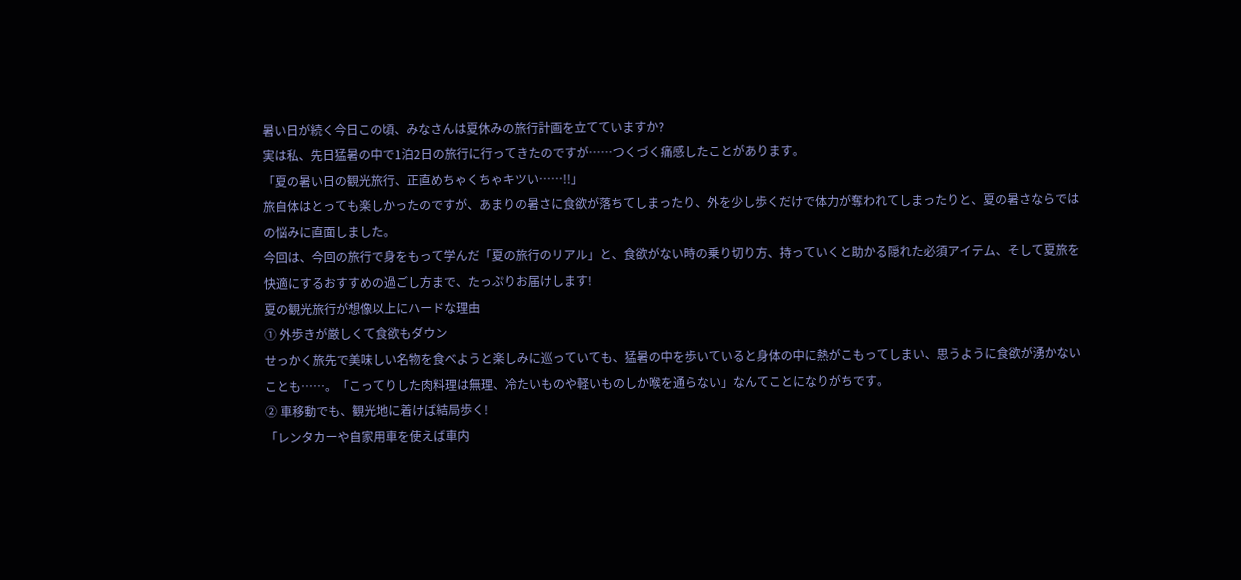暑い日が続く今日この頃、みなさんは夏休みの旅行計画を立てていますか?
実は私、先日猛暑の中で1泊2日の旅行に行ってきたのですが……つくづく痛感したことがあります。
「夏の暑い日の観光旅行、正直めちゃくちゃキツい……!!」
旅自体はとっても楽しかったのですが、あまりの暑さに食欲が落ちてしまったり、外を少し歩くだけで体力が奪われてしまったりと、夏の暑さならではの悩みに直面しました。
今回は、今回の旅行で身をもって学んだ「夏の旅行のリアル」と、食欲がない時の乗り切り方、持っていくと助かる隠れた必須アイテム、そして夏旅を快適にするおすすめの過ごし方まで、たっぷりお届けします!
夏の観光旅行が想像以上にハードな理由
① 外歩きが厳しくて食欲もダウン
せっかく旅先で美味しい名物を食べようと楽しみに巡っていても、猛暑の中を歩いていると身体の中に熱がこもってしまい、思うように食欲が湧かないことも……。「こってりした肉料理は無理、冷たいものや軽いものしか喉を通らない」なんてことになりがちです。
② 車移動でも、観光地に着けば結局歩く!
「レンタカーや自家用車を使えば車内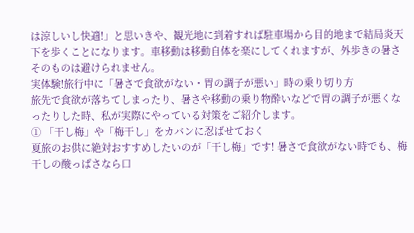は涼しいし快適!」と思いきや、観光地に到着すれば駐車場から目的地まで結局炎天下を歩くことになります。車移動は移動自体を楽にしてくれますが、外歩きの暑さそのものは避けられません。
実体験!旅行中に「暑さで食欲がない・胃の調子が悪い」時の乗り切り方
旅先で食欲が落ちてしまったり、暑さや移動の乗り物酔いなどで胃の調子が悪くなったりした時、私が実際にやっている対策をご紹介します。
① 「干し梅」や「梅干し」をカバンに忍ばせておく
夏旅のお供に絶対おすすめしたいのが「干し梅」です! 暑さで食欲がない時でも、梅干しの酸っぱさなら口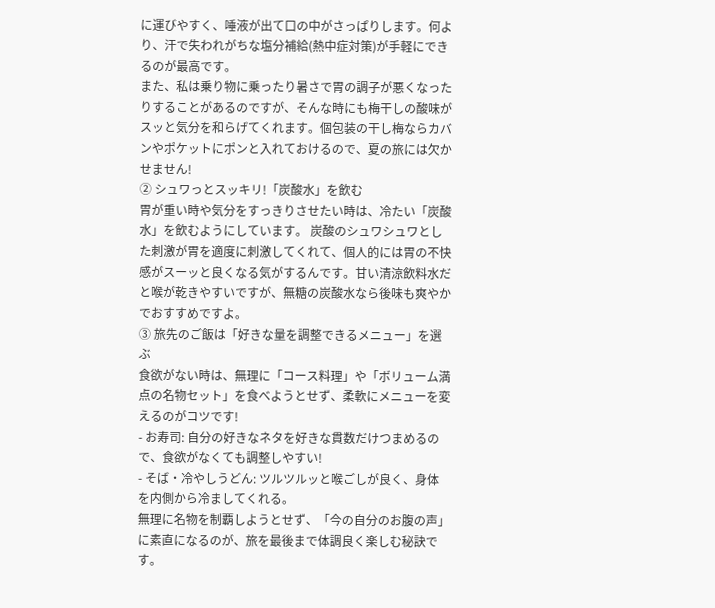に運びやすく、唾液が出て口の中がさっぱりします。何より、汗で失われがちな塩分補給(熱中症対策)が手軽にできるのが最高です。
また、私は乗り物に乗ったり暑さで胃の調子が悪くなったりすることがあるのですが、そんな時にも梅干しの酸味がスッと気分を和らげてくれます。個包装の干し梅ならカバンやポケットにポンと入れておけるので、夏の旅には欠かせません!
② シュワっとスッキリ!「炭酸水」を飲む
胃が重い時や気分をすっきりさせたい時は、冷たい「炭酸水」を飲むようにしています。 炭酸のシュワシュワとした刺激が胃を適度に刺激してくれて、個人的には胃の不快感がスーッと良くなる気がするんです。甘い清涼飲料水だと喉が乾きやすいですが、無糖の炭酸水なら後味も爽やかでおすすめですよ。
③ 旅先のご飯は「好きな量を調整できるメニュー」を選ぶ
食欲がない時は、無理に「コース料理」や「ボリューム満点の名物セット」を食べようとせず、柔軟にメニューを変えるのがコツです!
- お寿司: 自分の好きなネタを好きな貫数だけつまめるので、食欲がなくても調整しやすい!
- そば・冷やしうどん: ツルツルッと喉ごしが良く、身体を内側から冷ましてくれる。
無理に名物を制覇しようとせず、「今の自分のお腹の声」に素直になるのが、旅を最後まで体調良く楽しむ秘訣です。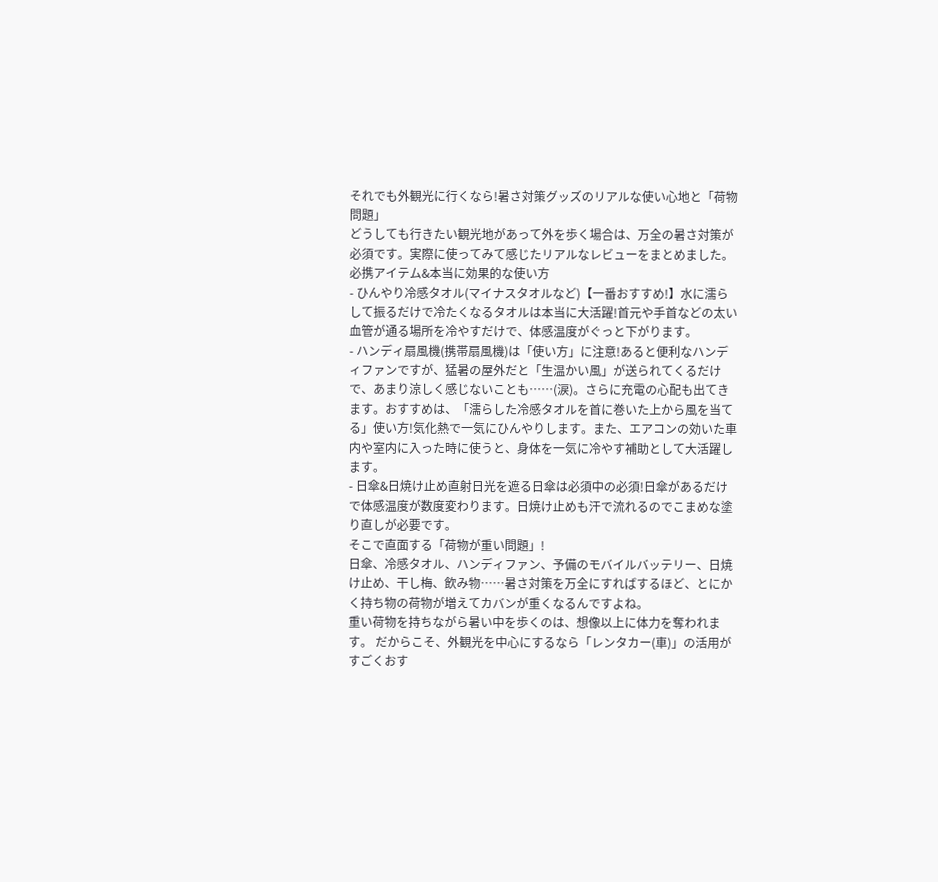それでも外観光に行くなら!暑さ対策グッズのリアルな使い心地と「荷物問題」
どうしても行きたい観光地があって外を歩く場合は、万全の暑さ対策が必須です。実際に使ってみて感じたリアルなレビューをまとめました。
必携アイテム&本当に効果的な使い方
- ひんやり冷感タオル(マイナスタオルなど)【一番おすすめ!】水に濡らして振るだけで冷たくなるタオルは本当に大活躍!首元や手首などの太い血管が通る場所を冷やすだけで、体感温度がぐっと下がります。
- ハンディ扇風機(携帯扇風機)は「使い方」に注意!あると便利なハンディファンですが、猛暑の屋外だと「生温かい風」が送られてくるだけで、あまり涼しく感じないことも……(涙)。さらに充電の心配も出てきます。おすすめは、「濡らした冷感タオルを首に巻いた上から風を当てる」使い方!気化熱で一気にひんやりします。また、エアコンの効いた車内や室内に入った時に使うと、身体を一気に冷やす補助として大活躍します。
- 日傘&日焼け止め直射日光を遮る日傘は必須中の必須!日傘があるだけで体感温度が数度変わります。日焼け止めも汗で流れるのでこまめな塗り直しが必要です。
そこで直面する「荷物が重い問題」!
日傘、冷感タオル、ハンディファン、予備のモバイルバッテリー、日焼け止め、干し梅、飲み物……暑さ対策を万全にすればするほど、とにかく持ち物の荷物が増えてカバンが重くなるんですよね。
重い荷物を持ちながら暑い中を歩くのは、想像以上に体力を奪われます。 だからこそ、外観光を中心にするなら「レンタカー(車)」の活用がすごくおす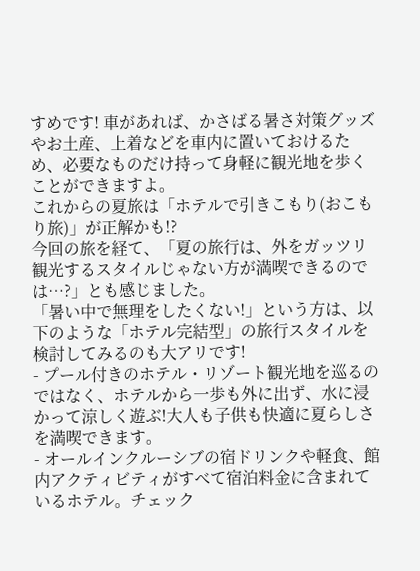すめです! 車があれば、かさばる暑さ対策グッズやお土産、上着などを車内に置いておけるため、必要なものだけ持って身軽に観光地を歩くことができますよ。
これからの夏旅は「ホテルで引きこもり(おこもり旅)」が正解かも!?
今回の旅を経て、「夏の旅行は、外をガッツリ観光するスタイルじゃない方が満喫できるのでは…?」とも感じました。
「暑い中で無理をしたくない!」という方は、以下のような「ホテル完結型」の旅行スタイルを検討してみるのも大アリです!
- プール付きのホテル・リゾート観光地を巡るのではなく、ホテルから一歩も外に出ず、水に浸かって涼しく遊ぶ!大人も子供も快適に夏らしさを満喫できます。
- オールインクルーシブの宿ドリンクや軽食、館内アクティビティがすべて宿泊料金に含まれているホテル。チェック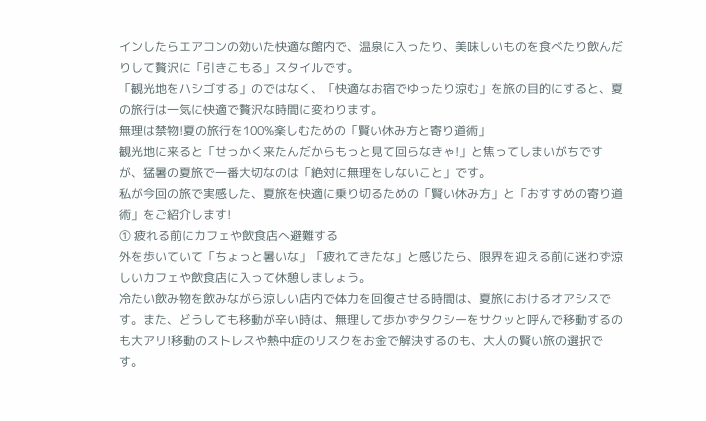インしたらエアコンの効いた快適な館内で、温泉に入ったり、美味しいものを食べたり飲んだりして贅沢に「引きこもる」スタイルです。
「観光地をハシゴする」のではなく、「快適なお宿でゆったり涼む」を旅の目的にすると、夏の旅行は一気に快適で贅沢な時間に変わります。
無理は禁物!夏の旅行を100%楽しむための「賢い休み方と寄り道術」
観光地に来ると「せっかく来たんだからもっと見て回らなきゃ!」と焦ってしまいがちですが、猛暑の夏旅で一番大切なのは「絶対に無理をしないこと」です。
私が今回の旅で実感した、夏旅を快適に乗り切るための「賢い休み方」と「おすすめの寄り道術」をご紹介します!
① 疲れる前にカフェや飲食店へ避難する
外を歩いていて「ちょっと暑いな」「疲れてきたな」と感じたら、限界を迎える前に迷わず涼しいカフェや飲食店に入って休憩しましょう。
冷たい飲み物を飲みながら涼しい店内で体力を回復させる時間は、夏旅におけるオアシスです。また、どうしても移動が辛い時は、無理して歩かずタクシーをサクッと呼んで移動するのも大アリ!移動のストレスや熱中症のリスクをお金で解決するのも、大人の賢い旅の選択です。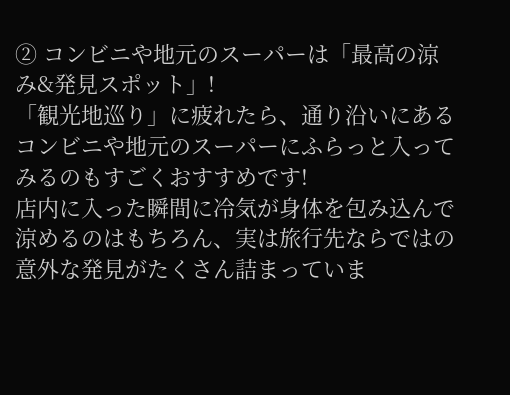② コンビニや地元のスーパーは「最高の涼み&発見スポット」!
「観光地巡り」に疲れたら、通り沿いにあるコンビニや地元のスーパーにふらっと入ってみるのもすごくおすすめです!
店内に入った瞬間に冷気が身体を包み込んで涼めるのはもちろん、実は旅行先ならではの意外な発見がたくさん詰まっていま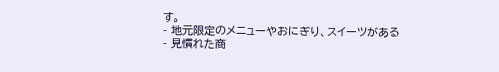す。
- 地元限定のメニューやおにぎり、スイーツがある
- 見慣れた商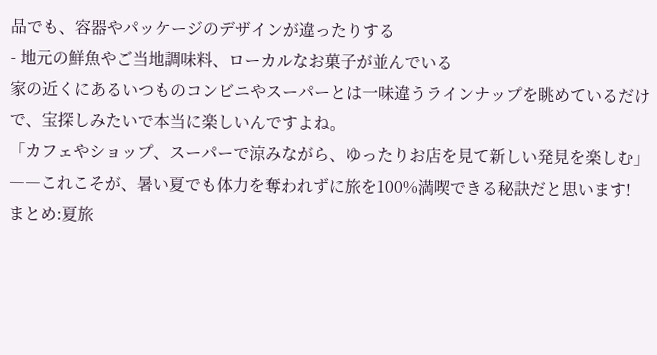品でも、容器やパッケージのデザインが違ったりする
- 地元の鮮魚やご当地調味料、ローカルなお菓子が並んでいる
家の近くにあるいつものコンビニやスーパーとは一味違うラインナップを眺めているだけで、宝探しみたいで本当に楽しいんですよね。
「カフェやショップ、スーパーで涼みながら、ゆったりお店を見て新しい発見を楽しむ」――これこそが、暑い夏でも体力を奪われずに旅を100%満喫できる秘訣だと思います!
まとめ:夏旅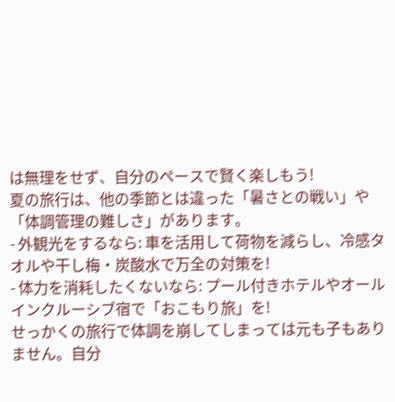は無理をせず、自分のペースで賢く楽しもう!
夏の旅行は、他の季節とは違った「暑さとの戦い」や「体調管理の難しさ」があります。
- 外観光をするなら: 車を活用して荷物を減らし、冷感タオルや干し梅・炭酸水で万全の対策を!
- 体力を消耗したくないなら: プール付きホテルやオールインクルーシブ宿で「おこもり旅」を!
せっかくの旅行で体調を崩してしまっては元も子もありません。自分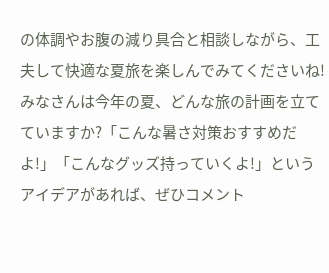の体調やお腹の減り具合と相談しながら、工夫して快適な夏旅を楽しんでみてくださいね!
みなさんは今年の夏、どんな旅の計画を立てていますか?「こんな暑さ対策おすすめだよ!」「こんなグッズ持っていくよ!」というアイデアがあれば、ぜひコメント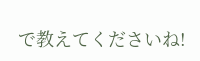で教えてくださいね!